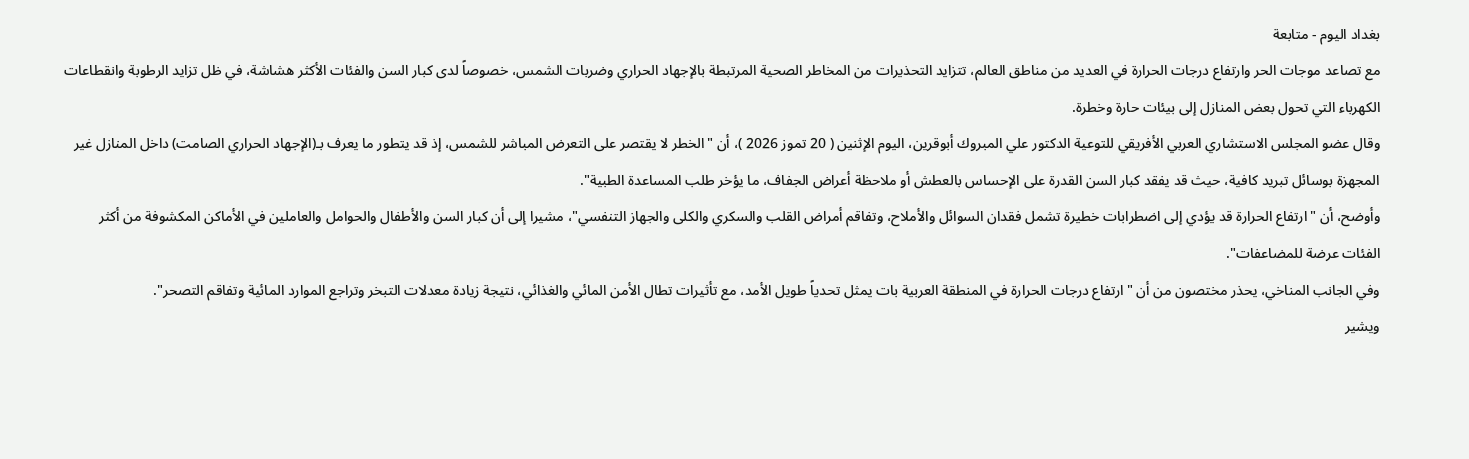بغداد اليوم - متابعة
مع تصاعد موجات الحر وارتفاع درجات الحرارة في العديد من مناطق العالم، تتزايد التحذيرات من المخاطر الصحية المرتبطة بالإجهاد الحراري وضربات الشمس، خصوصاً لدى كبار السن والفئات الأكثر هشاشة، في ظل تزايد الرطوبة وانقطاعات الكهرباء التي تحول بعض المنازل إلى بيئات حارة وخطرة.
وقال عضو المجلس الاستشاري العربي الأفريقي للتوعية الدكتور علي المبروك أبوقرين، اليوم الإثنين ( 20 تموز 2026 )، أن "الخطر لا يقتصر على التعرض المباشر للشمس، إذ قد يتطور ما يعرف بـ(الإجهاد الحراري الصامت) داخل المنازل غير المجهزة بوسائل تبريد كافية، حيث قد يفقد كبار السن القدرة على الإحساس بالعطش أو ملاحظة أعراض الجفاف، ما يؤخر طلب المساعدة الطبية".
وأوضح، أن "ارتفاع الحرارة قد يؤدي إلى اضطرابات خطيرة تشمل فقدان السوائل والأملاح، وتفاقم أمراض القلب والسكري والكلى والجهاز التنفسي"، مشيرا إلى أن كبار السن والأطفال والحوامل والعاملين في الأماكن المكشوفة من أكثر الفئات عرضة للمضاعفات".
وفي الجانب المناخي، يحذر مختصون من أن "ارتفاع درجات الحرارة في المنطقة العربية بات يمثل تحدياً طويل الأمد، مع تأثيرات تطال الأمن المائي والغذائي، نتيجة زيادة معدلات التبخر وتراجع الموارد المائية وتفاقم التصحر".
ويشير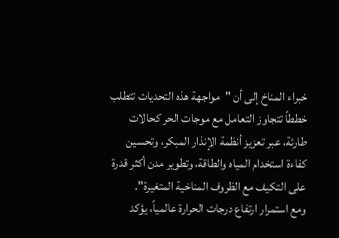خبراء المناخ إلى أن "مواجهة هذه التحديات تتطلب خططاً تتجاوز التعامل مع موجات الحر كحالات طارئة، عبر تعزيز أنظمة الإنذار المبكر، وتحسين كفاءة استخدام المياه والطاقة، وتطوير مدن أكثر قدرة على التكيف مع الظروف المناخية المتغيرة".
ومع استمرار ارتفاع درجات الحرارة عالمياً، يؤكد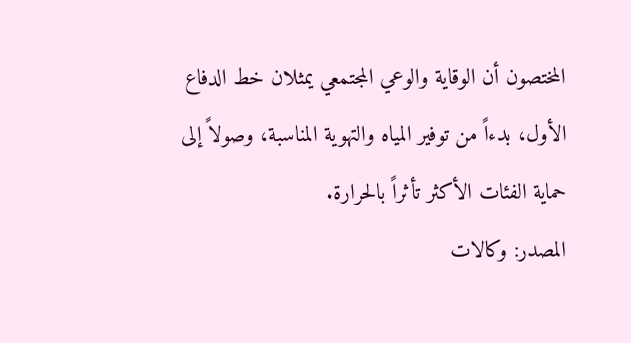المختصون أن الوقاية والوعي المجتمعي يمثلان خط الدفاع الأول، بدءاً من توفير المياه والتهوية المناسبة، وصولاً إلى حماية الفئات الأكثر تأثراً بالحرارة.
المصدر: وكالات